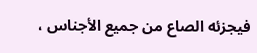فيجزئه الصاع من جميع الأجناس ،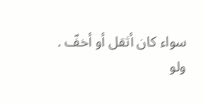سواء كان أثقل أو أخفّ .
ولو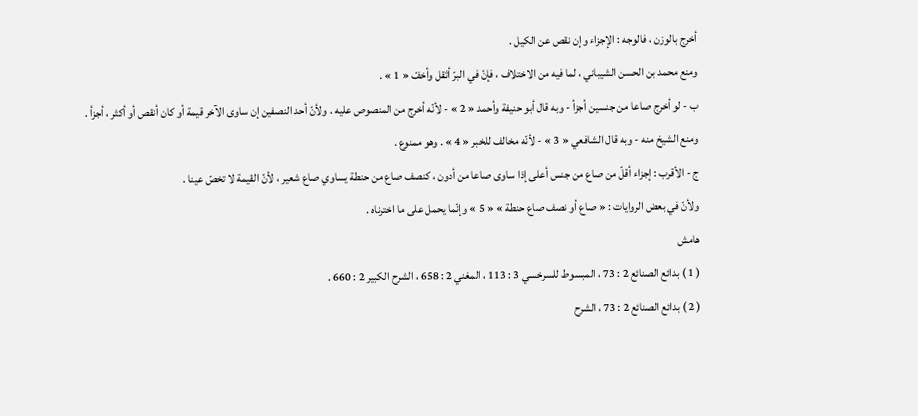أخرج بالوزن ، فالوجه : الإجزاء وإن نقص عن الكيل .
ومنع محمد بن الحسن الشيباني ، لما فيه من الاختلاف ، فإنّ في البرّ أثقل وأخفّ « 1 » .
ب - لو أخرج صاعا من جنسين أجزأ - وبه قال أبو حنيفة وأحمد « 2 » - لأنّه أخرج من المنصوص عليه . ولأنّ أحد النصفين إن ساوى الآخر قيمة أو كان أنقص أو أكثر ، أجزأ .
ومنع الشيخ منه - وبه قال الشافعي « 3 » - لأنّه مخالف للخبر « 4 » . وهو ممنوع .
ج - الأقرب : إجزاء أقلّ من صاع من جنس أعلى إذا ساوى صاعا من أدون ، كنصف صاع من حنطة يساوي صاع شعير ، لأنّ القيمة لا تخصّ عينا .
ولأنّ في بعض الروايات : « صاع أو نصف صاع حنطة » « 5 » وإنّما يحمل على ما اخترناه .
هامش
( 1 ) بدائع الصنائع 2 : 73 ، المبسوط للسرخسي 3 : 113 ، المغني 2 : 658 ، الشرح الكبير 2 : 660 .
( 2 ) بدائع الصنائع 2 : 73 ، الشرح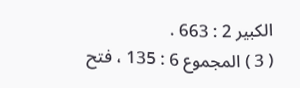الكبير 2 : 663 .
( 3 ) المجموع 6 : 135 ، فتح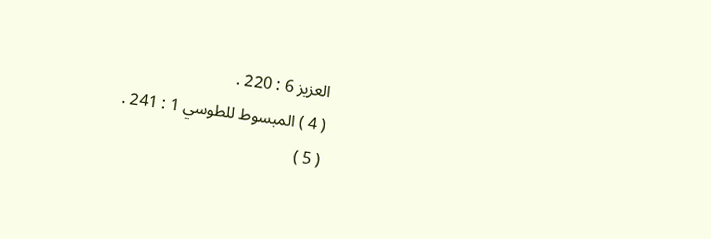العزيز 6 : 220 .
( 4 ) المبسوط للطوسي 1 : 241 .
( 5 )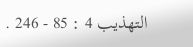التهذيب 4 : 85 - 246 .